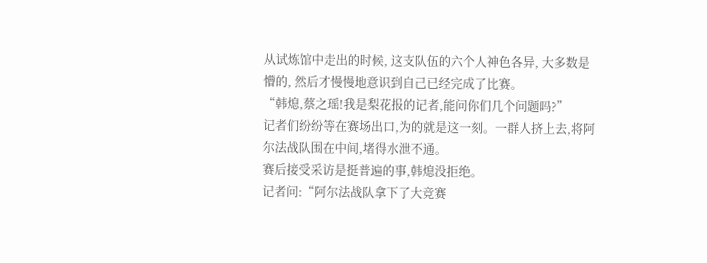从试炼馆中走出的时候, 这支队伍的六个人神色各异, 大多数是懵的, 然后才慢慢地意识到自己已经完成了比赛。
“韩熄,蔡之瑶!我是梨花报的记者,能问你们几个问题吗?”
记者们纷纷等在赛场出口,为的就是这一刻。一群人挤上去,将阿尔法战队围在中间,堵得水泄不通。
赛后接受采访是挺普遍的事,韩熄没拒绝。
记者问:“阿尔法战队拿下了大竞赛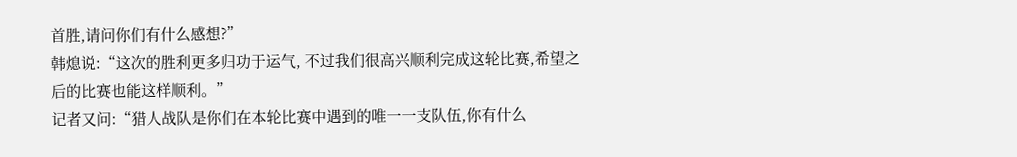首胜,请问你们有什么感想?”
韩熄说:“这次的胜利更多归功于运气, 不过我们很高兴顺利完成这轮比赛,希望之后的比赛也能这样顺利。”
记者又问:“猎人战队是你们在本轮比赛中遇到的唯一一支队伍,你有什么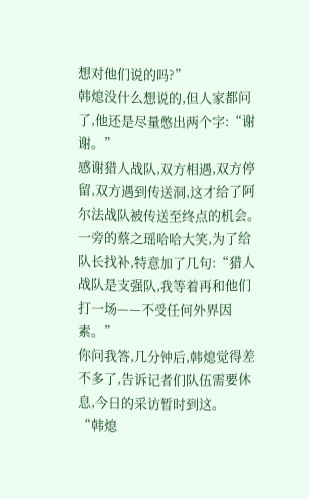想对他们说的吗?”
韩熄没什么想说的,但人家都问了,他还是尽量憋出两个字:“谢谢。”
感谢猎人战队,双方相遇,双方停留,双方遇到传送洞,这才给了阿尔法战队被传送至终点的机会。
一旁的蔡之瑶哈哈大笑,为了给队长找补,特意加了几句:“猎人战队是支强队,我等着再和他们打一场——不受任何外界因素。”
你问我答,几分钟后,韩熄觉得差不多了,告诉记者们队伍需要休息,今日的采访暂时到这。
“韩熄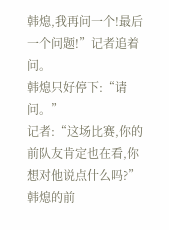韩熄,我再问一个!最后一个问题!”记者追着问。
韩熄只好停下:“请问。”
记者:“这场比赛,你的前队友肯定也在看,你想对他说点什么吗?”
韩熄的前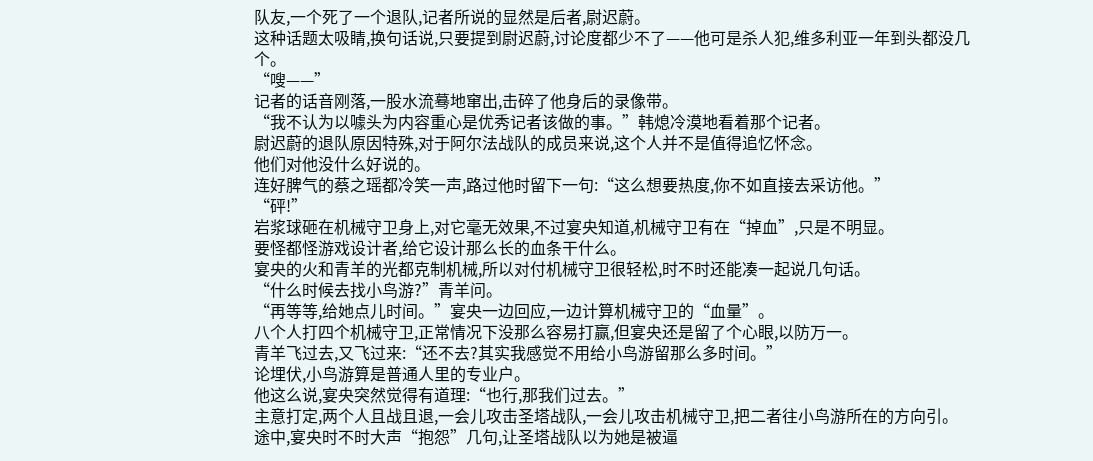队友,一个死了一个退队,记者所说的显然是后者,尉迟蔚。
这种话题太吸睛,换句话说,只要提到尉迟蔚,讨论度都少不了——他可是杀人犯,维多利亚一年到头都没几个。
“嗖——”
记者的话音刚落,一股水流蓦地窜出,击碎了他身后的录像带。
“我不认为以噱头为内容重心是优秀记者该做的事。”韩熄冷漠地看着那个记者。
尉迟蔚的退队原因特殊,对于阿尔法战队的成员来说,这个人并不是值得追忆怀念。
他们对他没什么好说的。
连好脾气的蔡之瑶都冷笑一声,路过他时留下一句:“这么想要热度,你不如直接去采访他。”
“砰!”
岩浆球砸在机械守卫身上,对它毫无效果,不过宴央知道,机械守卫有在“掉血”,只是不明显。
要怪都怪游戏设计者,给它设计那么长的血条干什么。
宴央的火和青羊的光都克制机械,所以对付机械守卫很轻松,时不时还能凑一起说几句话。
“什么时候去找小鸟游?”青羊问。
“再等等,给她点儿时间。”宴央一边回应,一边计算机械守卫的“血量”。
八个人打四个机械守卫,正常情况下没那么容易打赢,但宴央还是留了个心眼,以防万一。
青羊飞过去,又飞过来:“还不去?其实我感觉不用给小鸟游留那么多时间。”
论埋伏,小鸟游算是普通人里的专业户。
他这么说,宴央突然觉得有道理:“也行,那我们过去。”
主意打定,两个人且战且退,一会儿攻击圣塔战队,一会儿攻击机械守卫,把二者往小鸟游所在的方向引。
途中,宴央时不时大声“抱怨”几句,让圣塔战队以为她是被逼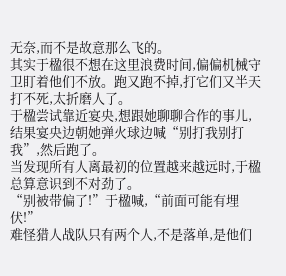无奈,而不是故意那么飞的。
其实于楹很不想在这里浪费时间,偏偏机械守卫盯着他们不放。跑又跑不掉,打它们又半天打不死,太折磨人了。
于楹尝试靠近宴央,想跟她聊聊合作的事儿,结果宴央边朝她弹火球边喊“别打我别打我”,然后跑了。
当发现所有人离最初的位置越来越远时,于楹总算意识到不对劲了。
“别被带偏了!”于楹喊,“前面可能有埋伏!”
难怪猎人战队只有两个人,不是落单,是他们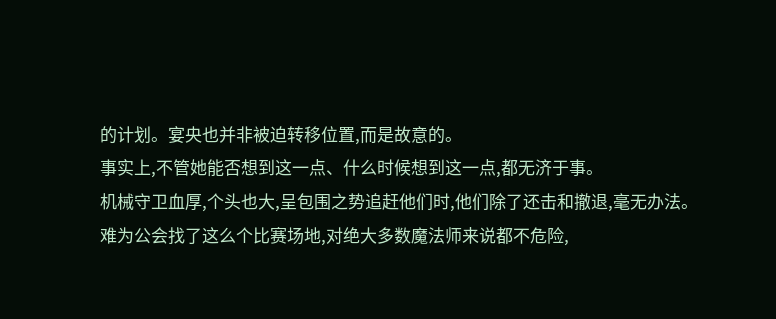的计划。宴央也并非被迫转移位置,而是故意的。
事实上,不管她能否想到这一点、什么时候想到这一点,都无济于事。
机械守卫血厚,个头也大,呈包围之势追赶他们时,他们除了还击和撤退,毫无办法。
难为公会找了这么个比赛场地,对绝大多数魔法师来说都不危险,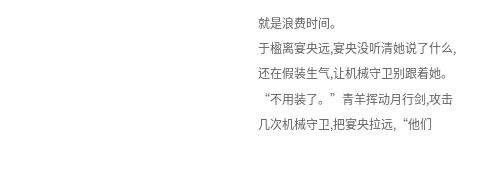就是浪费时间。
于楹离宴央远,宴央没听清她说了什么,还在假装生气,让机械守卫别跟着她。
“不用装了。”青羊挥动月行剑,攻击几次机械守卫,把宴央拉远,“他们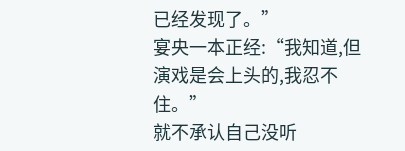已经发现了。”
宴央一本正经:“我知道,但演戏是会上头的,我忍不住。”
就不承认自己没听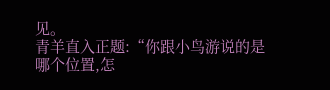见。
青羊直入正题:“你跟小鸟游说的是哪个位置,怎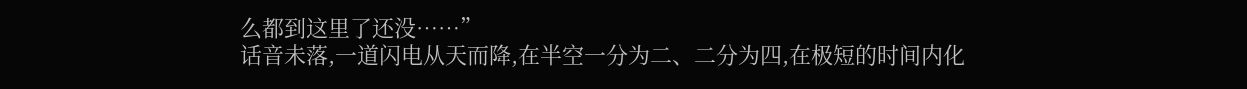么都到这里了还没……”
话音未落,一道闪电从天而降,在半空一分为二、二分为四,在极短的时间内化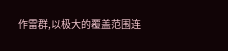作雷群,以极大的覆盖范围连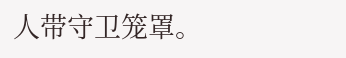人带守卫笼罩。